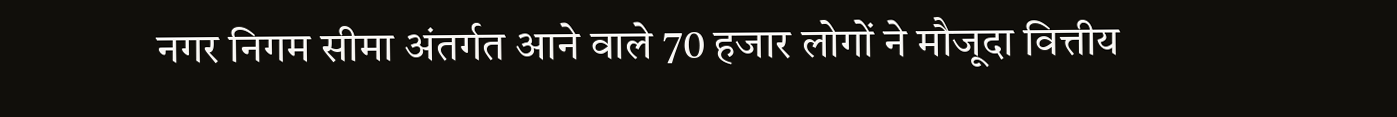नगर निगम सीमा अंतर्गत आने वाले 70 हजार लोगों ने मौजूदा वित्तीय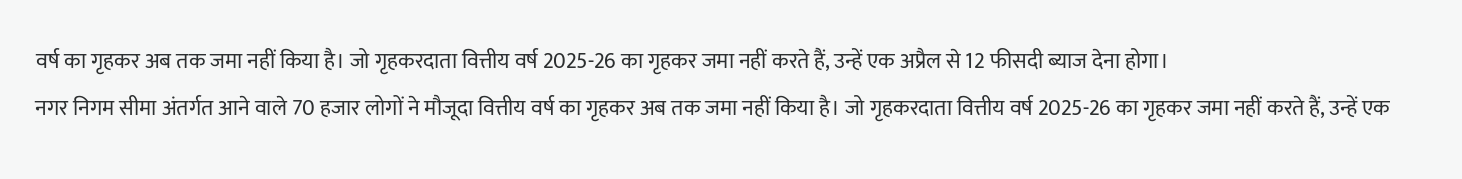वर्ष का गृहकर अब तक जमा नहीं किया है। जो गृहकरदाता वित्तीय वर्ष 2025-26 का गृहकर जमा नहीं करते हैं, उन्हें एक अप्रैल से 12 फीसदी ब्याज देना होगा।
नगर निगम सीमा अंतर्गत आने वाले 70 हजार लोगों ने मौजूदा वित्तीय वर्ष का गृहकर अब तक जमा नहीं किया है। जो गृहकरदाता वित्तीय वर्ष 2025-26 का गृहकर जमा नहीं करते हैं, उन्हें एक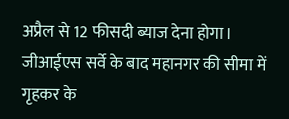अप्रैल से 12 फीसदी ब्याज देना होगा।
जीआईएस सर्वे के बाद महानगर की सीमा में गृहकर के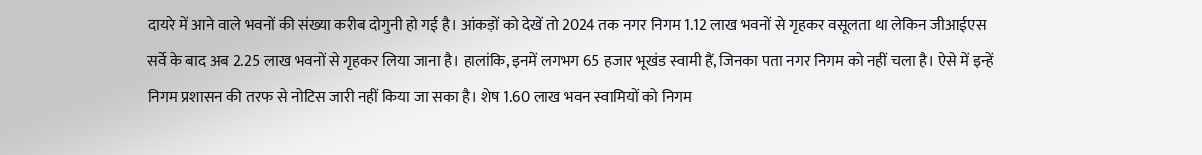दायरे में आने वाले भवनों की संख्या करीब दोगुनी हो गई है। आंकड़ों को देखें तो 2024 तक नगर निगम 1.12 लाख भवनों से गृहकर वसूलता था लेकिन जीआईएस सर्वे के बाद अब 2.25 लाख भवनों से गृहकर लिया जाना है। हालांकि, इनमें लगभग 65 हजार भूखंड स्वामी हैं, जिनका पता नगर निगम को नहीं चला है। ऐसे में इन्हें निगम प्रशासन की तरफ से नोटिस जारी नहीं किया जा सका है। शेष 1.60 लाख भवन स्वामियों को निगम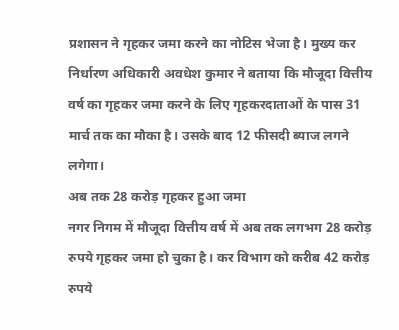प्रशासन ने गृहकर जमा करने का नोटिस भेजा है। मुख्य कर निर्धारण अधिकारी अवधेश कुमार ने बताया कि मौजूदा वित्तीय वर्ष का गृहकर जमा करने के लिए गृहकरदाताओं के पास 31 मार्च तक का मौका है। उसके बाद 12 फीसदी ब्याज लगने लगेगा।
अब तक 28 करोड़ गृहकर हुआ जमा
नगर निगम में मौजूदा वित्तीय वर्ष में अब तक लगभग 28 करोड़ रुपये गृहकर जमा हो चुका है। कर विभाग को करीब 42 करोड़ रुपये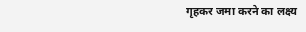गृहकर जमा करने का लक्ष्य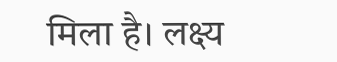मिला है। लक्ष्य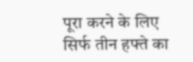पूरा करने के लिए सिर्फ तीन हफ्ते का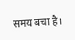समय बचा है।